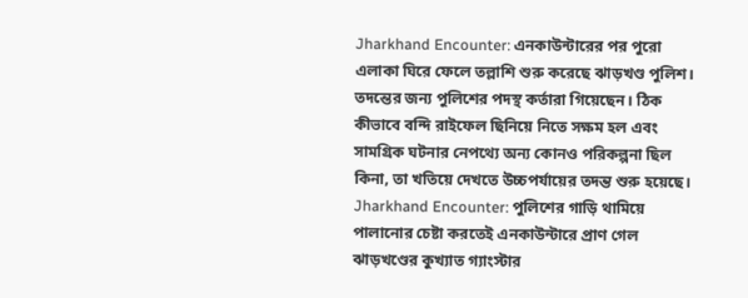Jharkhand Encounter: এনকাউন্টারের পর পুরো এলাকা ঘিরে ফেলে তল্লাশি শুরু করেছে ঝাড়খণ্ড পুলিশ। তদন্তের জন্য পুলিশের পদস্থ কর্তারা গিয়েছেন। ঠিক কীভাবে বন্দি রাইফেল ছিনিয়ে নিতে সক্ষম হল এবং সামগ্রিক ঘটনার নেপথ্যে অন্য কোনও পরিকল্পনা ছিল কিনা, তা খতিয়ে দেখতে উচ্চপর্যায়ের তদন্ত শুরু হয়েছে।
Jharkhand Encounter: পুলিশের গাড়ি থামিয়ে পালানোর চেষ্টা করতেই এনকাউন্টারে প্রাণ গেল ঝাড়খণ্ডের কুখ্যাত গ্যাংস্টার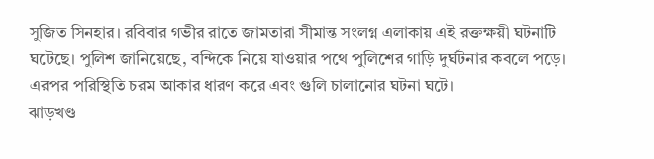সুজিত সিনহার। রবিবার গভীর রাতে জামতারা সীমান্ত সংলগ্ন এলাকায় এই রক্তক্ষয়ী ঘটনাটি ঘটেছে। পুলিশ জানিয়েছে, বন্দিকে নিয়ে যাওয়ার পথে পুলিশের গাড়ি দুর্ঘটনার কবলে পড়ে। এরপর পরিস্থিতি চরম আকার ধারণ করে এবং গুলি চালানোর ঘটনা ঘটে।
ঝাড়খণ্ড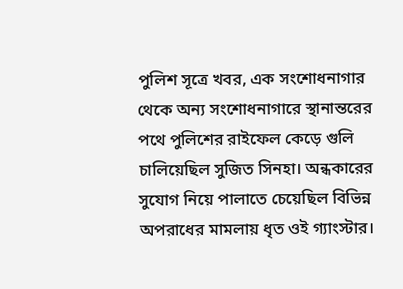পুলিশ সূত্রে খবর, এক সংশোধনাগার থেকে অন্য সংশোধনাগারে স্থানান্তরের পথে পুলিশের রাইফেল কেড়ে গুলি চালিয়েছিল সুজিত সিনহা। অন্ধকারের সুযোগ নিয়ে পালাতে চেয়েছিল বিভিন্ন অপরাধের মামলায় ধৃত ওই গ্যাংস্টার।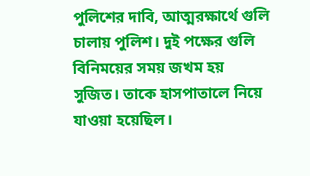পুলিশের দাবি, আত্মরক্ষার্থে গুলি চালায় পুলিশ। দুই পক্ষের গুলি বিনিময়ের সময় জখম হয় সুজিত। তাকে হাসপাতালে নিয়ে যাওয়া হয়েছিল।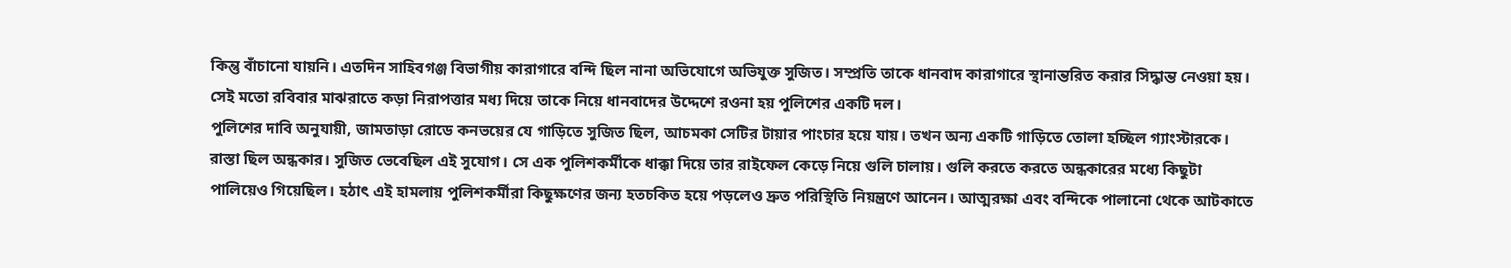কিন্তু বাঁচানো যায়নি। এতদিন সাহিবগঞ্জ বিভাগীয় কারাগারে বন্দি ছিল নানা অভিযোগে অভিযুক্ত সুজিত। সম্প্রতি তাকে ধানবাদ কারাগারে স্থানান্তরিত করার সিদ্ধান্ত নেওয়া হয়। সেই মতো রবিবার মাঝরাতে কড়া নিরাপত্তার মধ্য দিয়ে তাকে নিয়ে ধানবাদের উদ্দেশে রওনা হয় পুলিশের একটি দল।
পুলিশের দাবি অনুযায়ী, জামতাড়া রোডে কনভয়ের যে গাড়িতে সুজিত ছিল, আচমকা সেটির টায়ার পাংচার হয়ে যায়। তখন অন্য একটি গাড়িতে তোলা হচ্ছিল গ্যাংস্টারকে। রাস্তা ছিল অন্ধকার। সুজিত ভেবেছিল এই সুযোগ। সে এক পুলিশকর্মীকে ধাক্কা দিয়ে তার রাইফেল কেড়ে নিয়ে গুলি চালায়। গুলি করতে করতে অন্ধকারের মধ্যে কিছুটা পালিয়েও গিয়েছিল। হঠাৎ এই হামলায় পুলিশকর্মীরা কিছুক্ষণের জন্য হতচকিত হয়ে পড়লেও দ্রুত পরিস্থিতি নিয়ন্ত্রণে আনেন। আত্মরক্ষা এবং বন্দিকে পালানো থেকে আটকাতে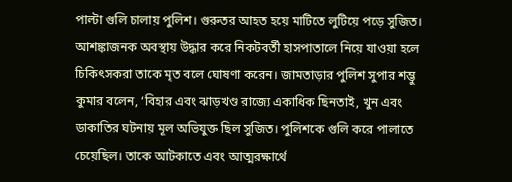পাল্টা গুলি চালায় পুলিশ। গুরুতর আহত হয়ে মাটিতে লুটিয়ে পড়ে সুজিত। আশঙ্কাজনক অবস্থায় উদ্ধার করে নিকটবর্তী হাসপাতালে নিয়ে যাওয়া হলে চিকিৎসকরা তাকে মৃত বলে ঘোষণা করেন। জামতাড়ার পুলিশ সুপার শম্ভু কুমার বলেন, ‘বিহার এবং ঝাড়খণ্ড রাজ্যে একাধিক ছিনতাই, খুন এবং ডাকাতির ঘটনায় মূল অভিযুক্ত ছিল সুজিত। পুলিশকে গুলি করে পালাতে চেয়েছিল। তাকে আটকাতে এবং আত্মরক্ষার্থে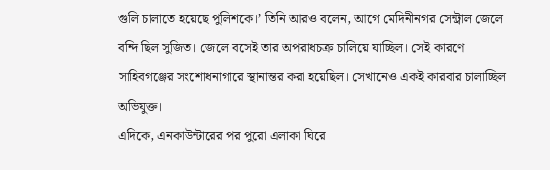গুলি চালাতে হয়েছে পুলিশকে।’ তিনি আরও বলেন, আগে মেদিনীনগর সেন্ট্রাল জেলে বন্দি ছিল সুজিত। জেলে বসেই তার অপরাধচক্র চালিয়ে যাচ্ছিল। সেই কারণে সাহিবগঞ্জের সংশোধনাগারে স্থানান্তর করা হয়েছিল। সেখানেও একই কারবার চালাচ্ছিল অভিযুক্ত।
এদিকে, এনকাউন্টারের পর পুরো এলাকা ঘিরে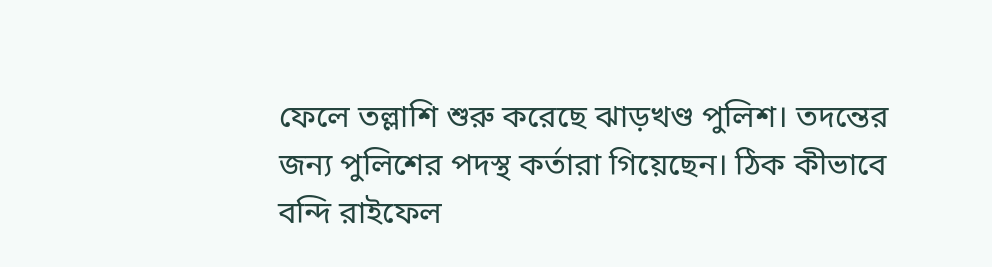ফেলে তল্লাশি শুরু করেছে ঝাড়খণ্ড পুলিশ। তদন্তের জন্য পুলিশের পদস্থ কর্তারা গিয়েছেন। ঠিক কীভাবে বন্দি রাইফেল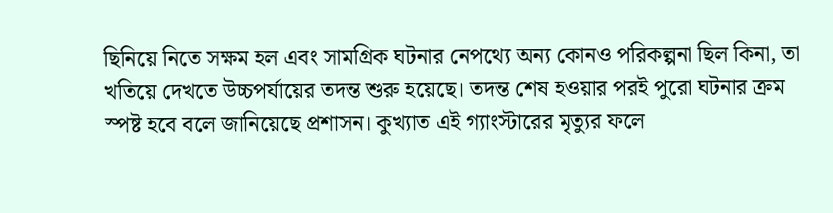ছিনিয়ে নিতে সক্ষম হল এবং সামগ্রিক ঘটনার নেপথ্যে অন্য কোনও পরিকল্পনা ছিল কিনা, তা খতিয়ে দেখতে উচ্চপর্যায়ের তদন্ত শুরু হয়েছে। তদন্ত শেষ হওয়ার পরই পুরো ঘটনার ক্রম স্পষ্ট হবে বলে জানিয়েছে প্রশাসন। কুখ্যাত এই গ্যাংস্টারের মৃত্যুর ফলে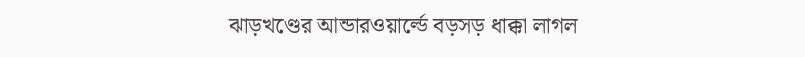ঝাড়খণ্ডের আন্ডারওয়ার্ল্ডে বড়সড় ধাক্কা লাগল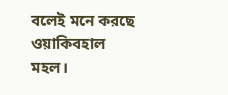বলেই মনে করছে ওয়াকিবহাল মহল।